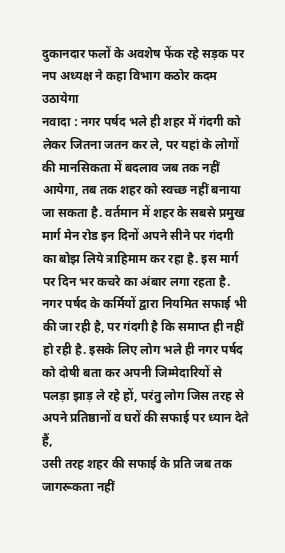दुकानदार फलों के अवशेष फेंक रहे सड़क पर
नप अध्यक्ष ने कहा विभाग कठोर कदम उठायेगा
नवादा : नगर पर्षद भले ही शहर में गंदगी को लेकर जितना जतन कर ले, पर यहां के लोगों की मानसिकता में बदलाव जब तक नहीं आयेगा, तब तक शहर को स्वच्छ नहीं बनाया जा सकता है. वर्तमान में शहर के सबसे प्रमुख मार्ग मेन रोड इन दिनों अपने सीने पर गंदगी का बोझ लिये त्राहिमाम कर रहा है. इस मार्ग पर दिन भर कचरे का अंबार लगा रहता है. नगर पर्षद के कर्मियों द्वारा नियमित सफाई भी की जा रही है, पर गंदगी है कि समाप्त ही नहीं हो रही है. इसके लिए लोग भले ही नगर पर्षद को दोषी बता कर अपनी जिम्मेदारियों से पलड़ा झाड़ ले रहे हों, परंतु लोग जिस तरह से अपने प्रतिष्ठानों व घरों की सफाई पर ध्यान देते हैं,
उसी तरह शहर की सफाई के प्रति जब तक जागरूकता नहीं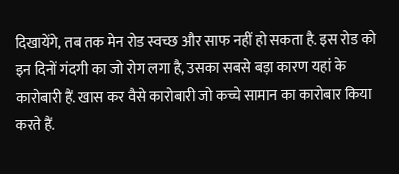दिखायेंगे, तब तक मेन रोड स्वच्छ और साफ नहीं हो सकता है. इस रोड को इन दिनों गंदगी का जो रोग लगा है, उसका सबसे बड़ा कारण यहां के कारोबारी हैं. खास कर वैसे कारोबारी जो कच्चे सामान का कारोबार किया करते हैं.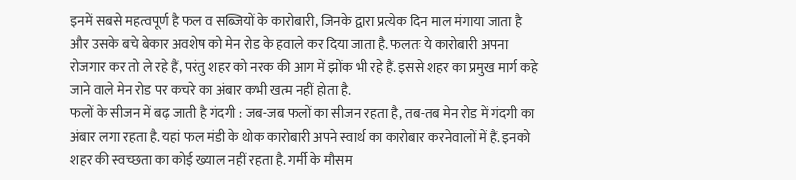इनमें सबसे महत्वपूर्ण है फल व सब्जियों के कारोबारी, जिनके द्वारा प्रत्येक दिन माल मंगाया जाता है और उसके बचे बेकार अवशेष को मेन रोड के हवाले कर दिया जाता है. फलतः ये कारोबारी अपना रोजगार कर तो ले रहे हैं, परंतु शहर को नरक की आग में झोंक भी रहे हैं. इससे शहर का प्रमुख मार्ग कहे जाने वाले मेन रोड पर कचरे का अंबार कभी खत्म नहीं होता है.
फलों के सीजन में बढ़ जाती है गंदगी : जब-जब फलों का सीजन रहता है, तब-तब मेन रोड में गंदगी का अंबार लगा रहता है. यहां फल मंडी के थोक कारोबारी अपने स्वार्थ का कारोबार करनेवालों में हैं. इनको शहर की स्वच्छता का कोई ख्याल नहीं रहता है. गर्मी के मौसम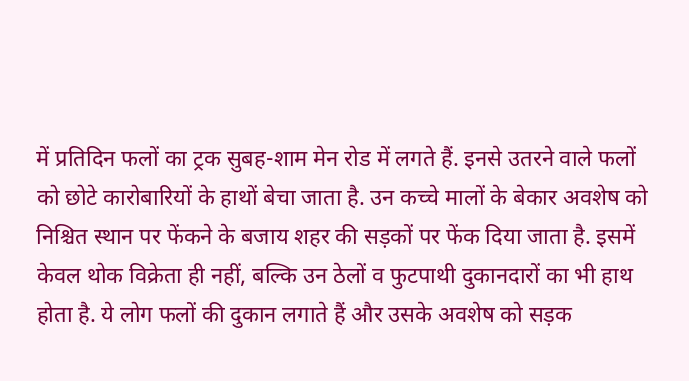में प्रतिदिन फलों का ट्रक सुबह-शाम मेन रोड में लगते हैं. इनसे उतरने वाले फलों को छोटे कारोबारियों के हाथों बेचा जाता है. उन कच्चे मालों के बेकार अवशेष को निश्चित स्थान पर फेंकने के बजाय शहर की सड़कों पर फेंक दिया जाता है. इसमें केवल थोक विक्रेता ही नहीं, बल्कि उन ठेलों व फुटपाथी दुकानदारों का भी हाथ होता है. ये लोग फलों की दुकान लगाते हैं और उसके अवशेष को सड़क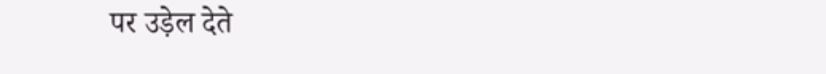पर उड़ेल देते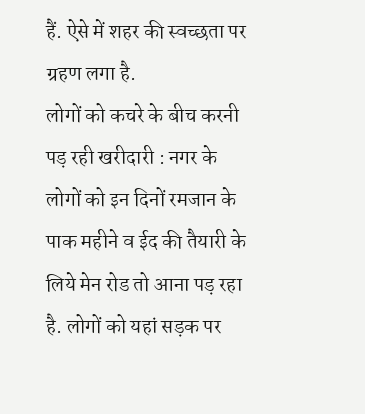हैं. ऐसे में शहर की स्वच्छता पर ग्रहण लगा है.
लोगों को कचरे के बीच करनी पड़ रही खरीदारी : नगर के लोगों को इन दिनों रमजान के पाक महीने व ईद की तैयारी के लिये मेन रोड तो आना पड़ रहा है. लोगों को यहां सड़क पर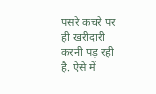पसरे कचरे पर ही खरीदारी करनी पड़ रही है. ऐसे में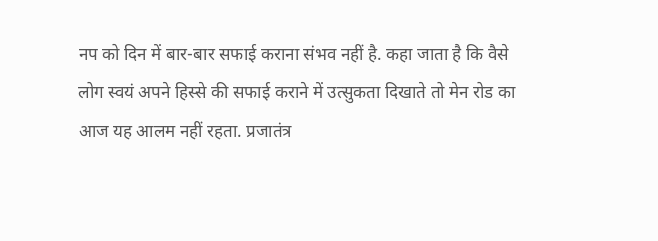नप को दिन में बार-बार सफाई कराना संभव नहीं है. कहा जाता है कि वैसे लोग स्वयं अपने हिस्से की सफाई कराने में उत्सुकता दिखाते तो मेन रोड का आज यह आलम नहीं रहता. प्रजातंत्र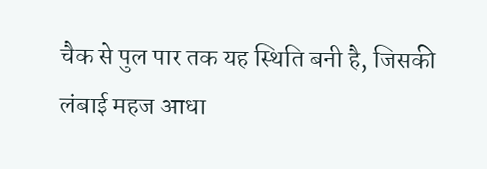चैक से पुल पार तक यह स्थिति बनी है, जिसकी लंबाई महज आधा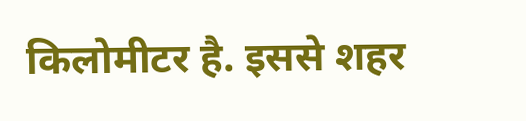किलोमीटर है. इससे शहर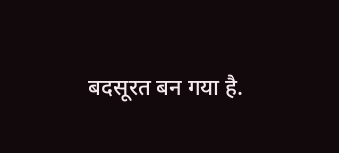बदसूरत बन गया है.